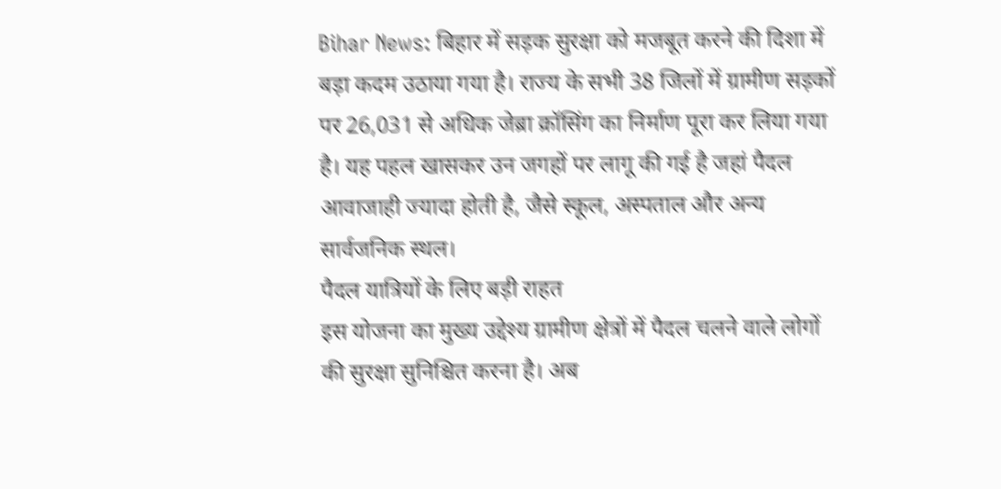Bihar News: बिहार में सड़क सुरक्षा को मजबूत करने की दिशा में बड़ा कदम उठाया गया है। राज्य के सभी 38 जिलों में ग्रामीण सड़कों पर 26,031 से अधिक जेब्रा क्रॉसिंग का निर्माण पूरा कर लिया गया है। यह पहल खासकर उन जगहों पर लागू की गई है जहां पैदल आवाजाही ज्यादा होती है, जैसे स्कूल, अस्पताल और अन्य सार्वजनिक स्थल।
पैदल यात्रियों के लिए बड़ी राहत
इस योजना का मुख्य उद्देश्य ग्रामीण क्षेत्रों में पैदल चलने वाले लोगों की सुरक्षा सुनिश्चित करना है। अब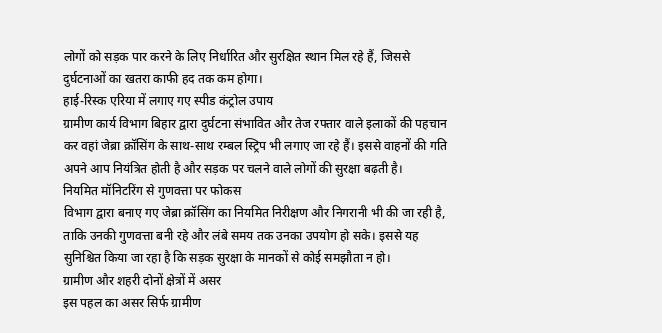लोगों को सड़क पार करने के लिए निर्धारित और सुरक्षित स्थान मिल रहे हैं, जिससे दुर्घटनाओं का खतरा काफी हद तक कम होगा।
हाई-रिस्क एरिया में लगाए गए स्पीड कंट्रोल उपाय
ग्रामीण कार्य विभाग बिहार द्वारा दुर्घटना संभावित और तेज रफ्तार वाले इलाकों की पहचान कर वहां जेब्रा क्रॉसिंग के साथ-साथ रम्बल स्ट्रिप भी लगाए जा रहे हैं। इससे वाहनों की गति अपने आप नियंत्रित होती है और सड़क पर चलने वाले लोगों की सुरक्षा बढ़ती है।
नियमित मॉनिटरिंग से गुणवत्ता पर फोकस
विभाग द्वारा बनाए गए जेब्रा क्रॉसिंग का नियमित निरीक्षण और निगरानी भी की जा रही है, ताकि उनकी गुणवत्ता बनी रहे और लंबे समय तक उनका उपयोग हो सके। इससे यह सुनिश्चित किया जा रहा है कि सड़क सुरक्षा के मानकों से कोई समझौता न हो।
ग्रामीण और शहरी दोनों क्षेत्रों में असर
इस पहल का असर सिर्फ ग्रामीण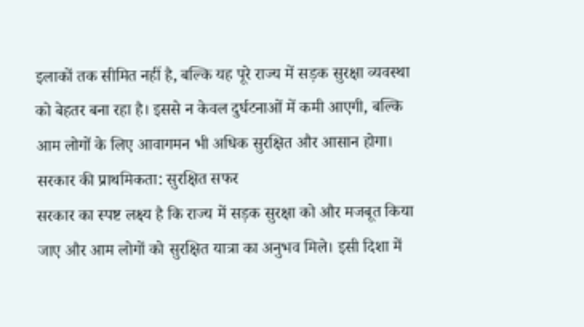इलाकों तक सीमित नहीं है, बल्कि यह पूरे राज्य में सड़क सुरक्षा व्यवस्था को बेहतर बना रहा है। इससे न केवल दुर्घटनाओं में कमी आएगी, बल्कि आम लोगों के लिए आवागमन भी अधिक सुरक्षित और आसान होगा।
सरकार की प्राथमिकता: सुरक्षित सफर
सरकार का स्पष्ट लक्ष्य है कि राज्य में सड़क सुरक्षा को और मजबूत किया जाए और आम लोगों को सुरक्षित यात्रा का अनुभव मिले। इसी दिशा में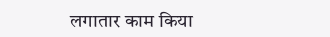लगातार काम किया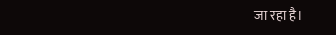जा रहा है।